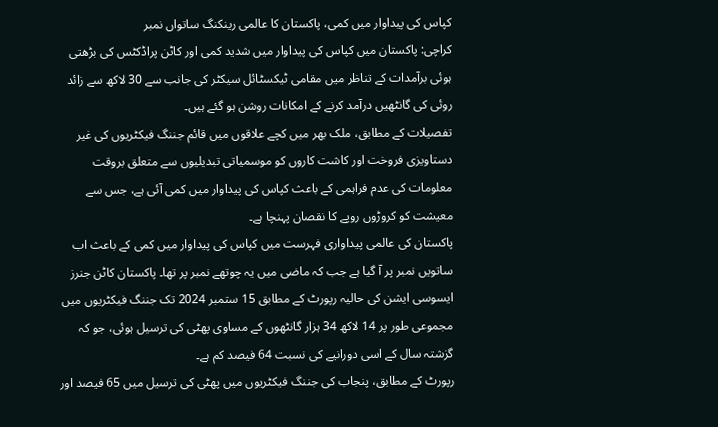کپاس کی پیداوار میں کمی، پاکستان کا عالمی رینکنگ ساتواں نمبر
کراچی: پاکستان میں کپاس کی پیداوار میں شدید کمی اور کاٹن پراڈکٹس کی بڑھتی ہوئی برآمدات کے تناظر میں مقامی ٹیکسٹائل سیکٹر کی جانب سے 30 لاکھ سے زائد روئی کی گانٹھیں درآمد کرنے کے امکانات روشن ہو گئے ہیں۔
تفصیلات کے مطابق، ملک بھر میں کچے علاقوں میں قائم جننگ فیکٹریوں کی غیر دستاویزی فروخت اور کاشت کاروں کو موسمیاتی تبدیلیوں سے متعلق بروقت معلومات کی عدم فراہمی کے باعث کپاس کی پیداوار میں کمی آئی ہے، جس سے معیشت کو کروڑوں روپے کا نقصان پہنچا ہے۔
پاکستان کی عالمی پیداواری فہرست میں کپاس کی پیداوار میں کمی کے باعث اب ساتویں نمبر پر آ گیا ہے جب کہ ماضی میں یہ چوتھے نمبر پر تھا۔ پاکستان کاٹن جنرز ایسوسی ایشن کی حالیہ رپورٹ کے مطابق 15 ستمبر 2024 تک جننگ فیکٹریوں میں مجموعی طور پر 14 لاکھ 34 ہزار گانٹھوں کے مساوی پھٹی کی ترسیل ہوئی، جو کہ گزشتہ سال کے اسی دورانیے کی نسبت 64 فیصد کم ہے۔
رپورٹ کے مطابق، پنجاب کی جننگ فیکٹریوں میں پھٹی کی ترسیل میں 65 فیصد اور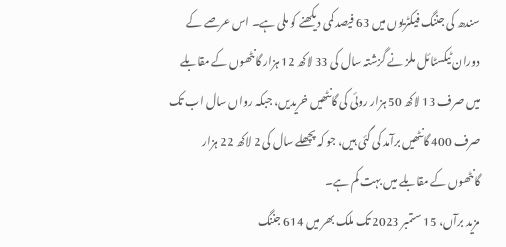سندھ کی جننگ فیکٹریوں میں 63 فیصد کمی دیکھنے کو ملی ہے۔ اس عرصے کے دوران ٹیکسٹائل ملز نے گزشتہ سال کی 33 لاکھ 12 ہزار گانٹھوں کے مقابلے میں صرف 13 لاکھ 50 ہزار روئی کی گانٹھیں خریدیں، جبکہ رواں سال اب تک صرف 400 گانٹھیں برآمد کی گئی ہیں، جو کہ پچھلے سال کی 2 لاکھ 22 ہزار گانٹھوں کے مقابلے میں بہت کم ہے۔
مزید برآں، 15 ستمبر 2023 تک ملک بھر میں 614 جننگ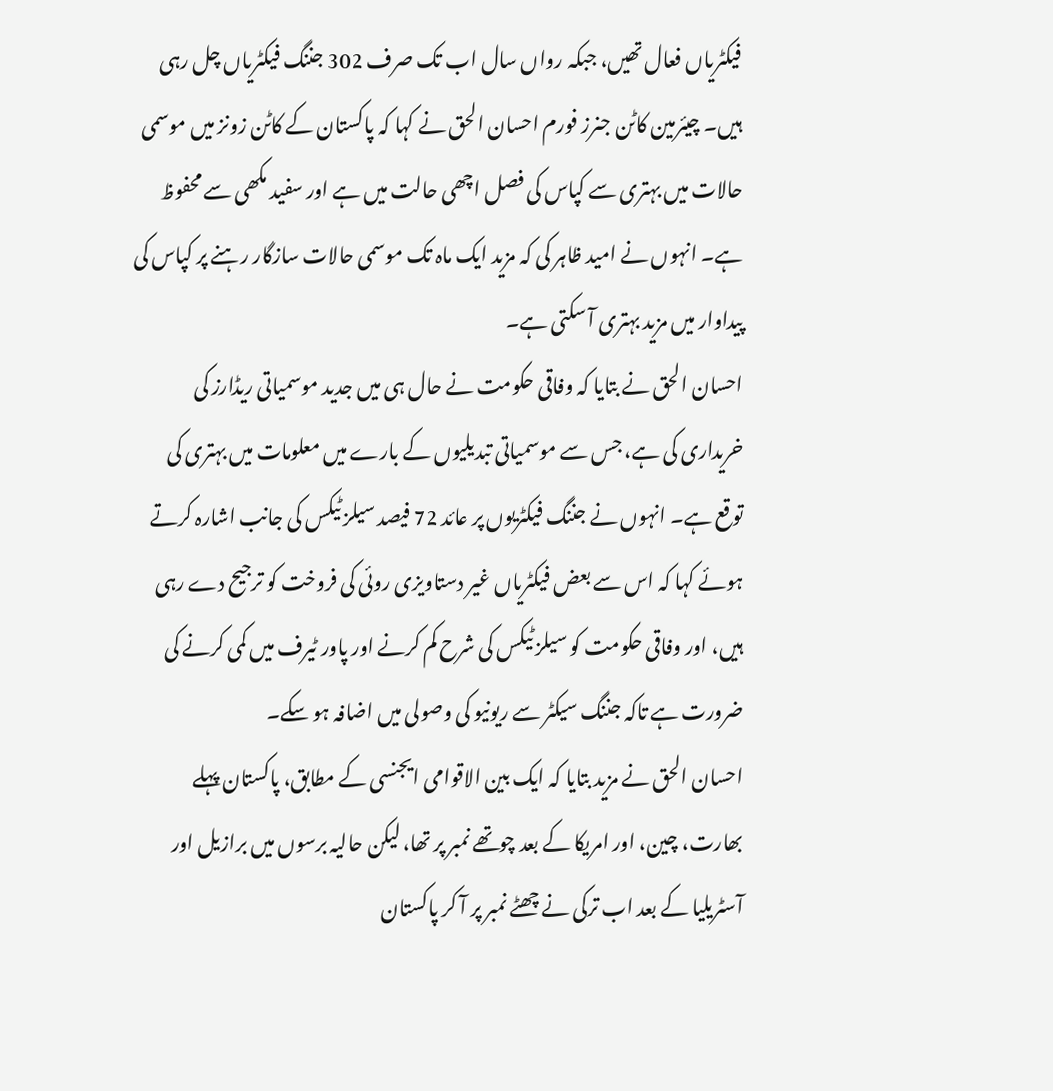فیکٹریاں فعال تھیں، جبکہ رواں سال اب تک صرف 302 جننگ فیکٹریاں چل رہی ہیں۔ چیئرمین کاٹن جنرز فورم احسان الحق نے کہا کہ پاکستان کے کاٹن زونز میں موسمی حالات میں بہتری سے کپاس کی فصل اچھی حالت میں ہے اور سفید مکھی سے محفوظ ہے۔ انہوں نے امید ظاہر کی کہ مزید ایک ماہ تک موسمی حالات سازگار رہنے پر کپاس کی پیداوار میں مزید بہتری آ سکتی ہے۔
احسان الحق نے بتایا کہ وفاقی حکومت نے حال ہی میں جدید موسمیاتی ریڈارز کی خریداری کی ہے، جس سے موسمیاتی تبدیلیوں کے بارے میں معلومات میں بہتری کی توقع ہے۔ انہوں نے جننگ فیکٹریوں پر عائد 72 فیصد سیلز ٹیکس کی جانب اشارہ کرتے ہوئے کہا کہ اس سے بعض فیکٹریاں غیر دستاویزی روئی کی فروخت کو ترجیح دے رہی ہیں، اور وفاقی حکومت کو سیلز ٹیکس کی شرح کم کرنے اور پاور ٹیرف میں کمی کرنے کی ضرورت ہے تاکہ جننگ سیکٹر سے ریونیو کی وصولی میں اضافہ ہو سکے۔
احسان الحق نے مزید بتایا کہ ایک بین الاقوامی ایجنسی کے مطابق، پاکستان پہلے بھارت، چین، اور امریکا کے بعد چوتھے نمبر پر تھا، لیکن حالیہ برسوں میں برازیل اور آسٹریلیا کے بعد اب ترکی نے چھٹے نمبر پر آ کر پاکستان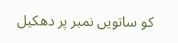کو ساتویں نمبر پر دھکیل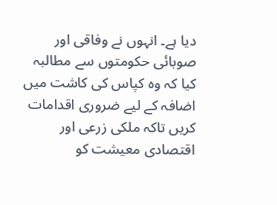دیا ہے۔ انہوں نے وفاقی اور صوبائی حکومتوں سے مطالبہ کیا کہ وہ کپاس کی کاشت میں اضافہ کے لیے ضروری اقدامات کریں تاکہ ملکی زرعی اور اقتصادی معیشت کو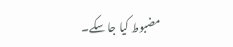مضبوط کیا جا سکے۔